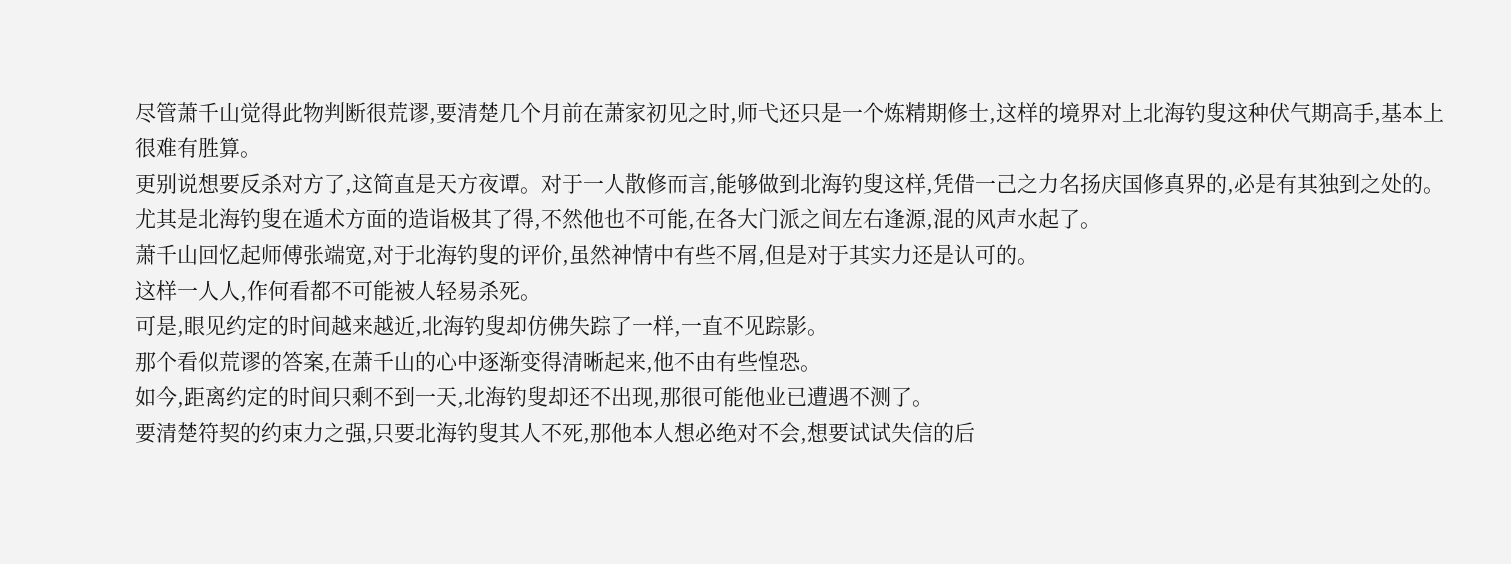尽管萧千山觉得此物判断很荒谬,要清楚几个月前在萧家初见之时,师弋还只是一个炼精期修士,这样的境界对上北海钓叟这种伏气期高手,基本上很难有胜算。
更别说想要反杀对方了,这简直是天方夜谭。对于一人散修而言,能够做到北海钓叟这样,凭借一己之力名扬庆国修真界的,必是有其独到之处的。
尤其是北海钓叟在遁术方面的造诣极其了得,不然他也不可能,在各大门派之间左右逢源,混的风声水起了。
萧千山回忆起师傅张端宽,对于北海钓叟的评价,虽然神情中有些不屑,但是对于其实力还是认可的。
这样一人人,作何看都不可能被人轻易杀死。
可是,眼见约定的时间越来越近,北海钓叟却仿佛失踪了一样,一直不见踪影。
那个看似荒谬的答案,在萧千山的心中逐渐变得清晰起来,他不由有些惶恐。
如今,距离约定的时间只剩不到一天,北海钓叟却还不出现,那很可能他业已遭遇不测了。
要清楚符契的约束力之强,只要北海钓叟其人不死,那他本人想必绝对不会,想要试试失信的后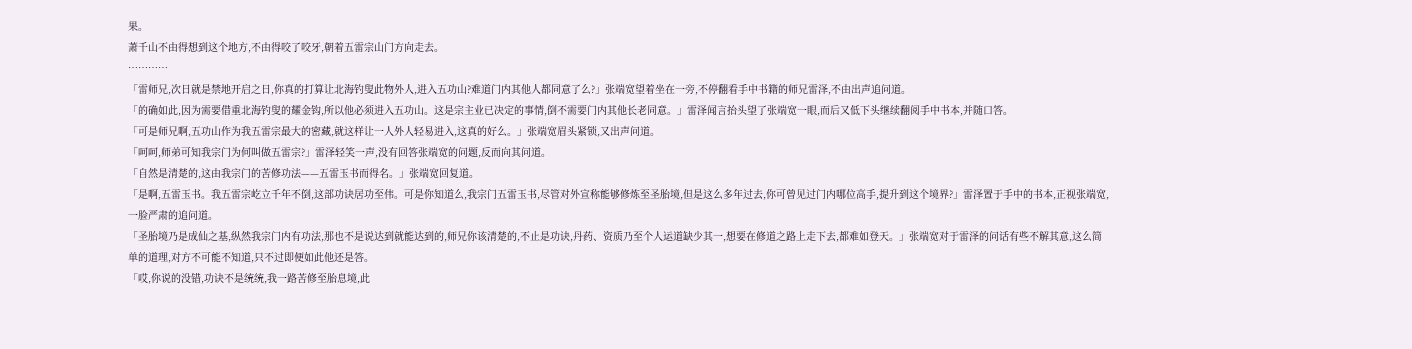果。
萧千山不由得想到这个地方,不由得咬了咬牙,朝着五雷宗山门方向走去。
…………
「雷师兄,次日就是禁地开启之日,你真的打算让北海钓叟此物外人,进入五功山?难道门内其他人都同意了么?」张端宽望着坐在一旁,不停翻看手中书籍的师兄雷泽,不由出声追问道。
「的确如此,因为需要借重北海钓叟的耀金钩,所以他必须进入五功山。这是宗主业已决定的事情,倒不需要门内其他长老同意。」雷泽闻言抬头望了张端宽一眼,而后又低下头继续翻阅手中书本,并随口答。
「可是师兄啊,五功山作为我五雷宗最大的密藏,就这样让一人外人轻易进入,这真的好么。」张端宽眉头紧锁,又出声问道。
「呵呵,师弟可知我宗门为何叫做五雷宗?」雷泽轻笑一声,没有回答张端宽的问题,反而向其问道。
「自然是清楚的,这由我宗门的苦修功法——五雷玉书而得名。」张端宽回复道。
「是啊,五雷玉书。我五雷宗屹立千年不倒,这部功诀居功至伟。可是你知道么,我宗门五雷玉书,尽管对外宣称能够修炼至圣胎境,但是这么多年过去,你可曾见过门内哪位高手,提升到这个境界?」雷泽置于手中的书本,正视张端宽,一脸严肃的追问道。
「圣胎境乃是成仙之基,纵然我宗门内有功法,那也不是说达到就能达到的,师兄你该清楚的,不止是功诀,丹药、资质乃至个人运道缺少其一,想要在修道之路上走下去,都难如登天。」张端宽对于雷泽的问话有些不解其意,这么简单的道理,对方不可能不知道,只不过即便如此他还是答。
「哎,你说的没错,功诀不是统统,我一路苦修至胎息境,此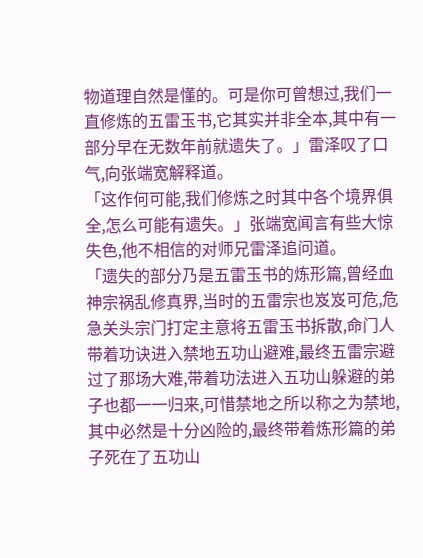物道理自然是懂的。可是你可曾想过,我们一直修炼的五雷玉书,它其实并非全本,其中有一部分早在无数年前就遗失了。」雷泽叹了口气,向张端宽解释道。
「这作何可能,我们修炼之时其中各个境界俱全,怎么可能有遗失。」张端宽闻言有些大惊失色,他不相信的对师兄雷泽追问道。
「遗失的部分乃是五雷玉书的炼形篇,曾经血神宗祸乱修真界,当时的五雷宗也岌岌可危,危急关头宗门打定主意将五雷玉书拆散,命门人带着功诀进入禁地五功山避难,最终五雷宗避过了那场大难,带着功法进入五功山躲避的弟子也都一一归来,可惜禁地之所以称之为禁地,其中必然是十分凶险的,最终带着炼形篇的弟子死在了五功山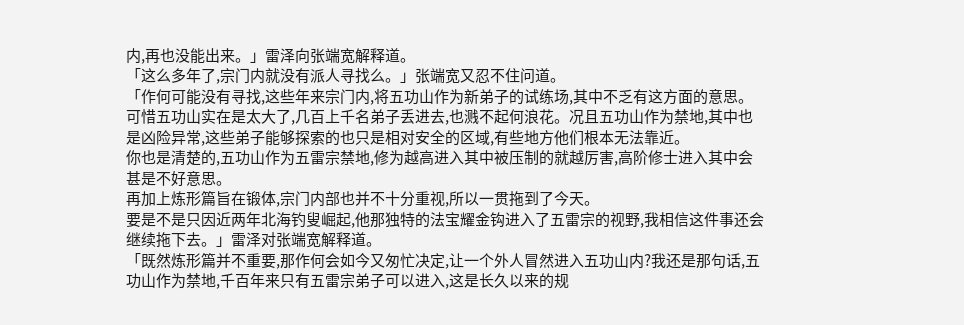内,再也没能出来。」雷泽向张端宽解释道。
「这么多年了,宗门内就没有派人寻找么。」张端宽又忍不住问道。
「作何可能没有寻找,这些年来宗门内,将五功山作为新弟子的试练场,其中不乏有这方面的意思。
可惜五功山实在是太大了,几百上千名弟子丢进去,也溅不起何浪花。况且五功山作为禁地,其中也是凶险异常,这些弟子能够探索的也只是相对安全的区域,有些地方他们根本无法靠近。
你也是清楚的,五功山作为五雷宗禁地,修为越高进入其中被压制的就越厉害,高阶修士进入其中会甚是不好意思。
再加上炼形篇旨在锻体,宗门内部也并不十分重视,所以一贯拖到了今天。
要是不是只因近两年北海钓叟崛起,他那独特的法宝耀金钩进入了五雷宗的视野,我相信这件事还会继续拖下去。」雷泽对张端宽解释道。
「既然炼形篇并不重要,那作何会如今又匆忙决定,让一个外人冒然进入五功山内?我还是那句话,五功山作为禁地,千百年来只有五雷宗弟子可以进入,这是长久以来的规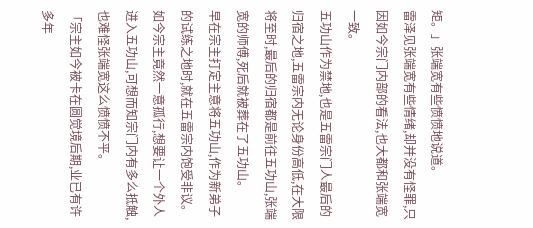矩。」张端宽有些愤愤地说道。
雷泽见张端宽有些情绪,却并没有怪罪,只因如今宗门内部的看法,也大都和张端宽一致。
五功山作为禁地,也是五雷宗门人最后的归宿之地,五雷宗内无论身份高低,在大限将至时,最后的归宿都是前往五功山,张端宽的师傅,死后就被葬在了五功山。
早在宗主打定主意将五功山,作为新弟子的试练之地时,就在五雷宗内饱受非议。
如今宗主竟然一意孤行,想要让一个外人进入五功山,可想而知宗门内有多么抵触,也难怪张端宽这么愤愤不平。
「宗主如今被卡在圆觉境后期,业已有许多年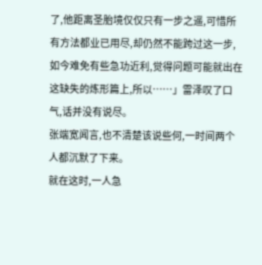了,他距离圣胎境仅仅只有一步之遥,可惜所有方法都业已用尽,却仍然不能跨过这一步,如今难免有些急功近利,觉得问题可能就出在这缺失的炼形篇上,所以……」雷泽叹了口气,话并没有说尽。
张端宽闻言,也不清楚该说些何,一时间两个人都沉默了下来。
就在这时,一人急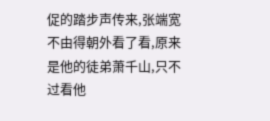促的踏步声传来,张端宽不由得朝外看了看,原来是他的徒弟萧千山,只不过看他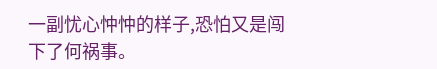一副忧心忡忡的样子,恐怕又是闯下了何祸事。